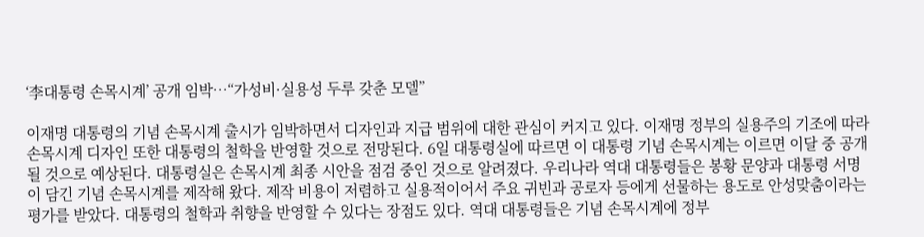‘李대통령 손목시계’ 공개 임박…“가성비·실용성 두루 갖춘 모델”

이재명 대통령의 기념 손목시계 출시가 임박하면서 디자인과 지급 범위에 대한 관심이 커지고 있다. 이재명 정부의 실용주의 기조에 따라 손목시계 디자인 또한 대통령의 철학을 반영할 것으로 전망된다. 6일 대통령실에 따르면 이 대통령 기념 손목시계는 이르면 이달 중 공개될 것으로 예상된다. 대통령실은 손목시계 최종 시안을 점검 중인 것으로 알려졌다. 우리나라 역대 대통령들은 봉황 문양과 대통령 서명이 담긴 기념 손목시계를 제작해 왔다. 제작 비용이 저렴하고 실용적이어서 주요 귀빈과 공로자 등에게 선물하는 용도로 안성맞춤이라는 평가를 받았다. 대통령의 철학과 취향을 반영할 수 있다는 장점도 있다. 역대 대통령들은 기념 손목시계에 정부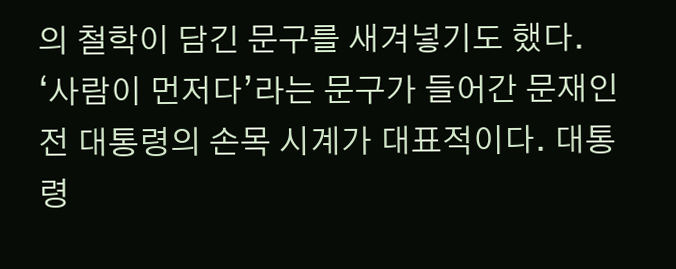의 철학이 담긴 문구를 새겨넣기도 했다. ‘사람이 먼저다’라는 문구가 들어간 문재인 전 대통령의 손목 시계가 대표적이다. 대통령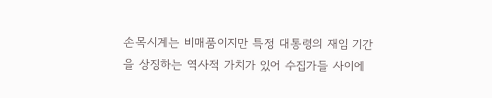손목시계는 비매품이지만 특정 대통령의 재임 기간을 상징하는 역사적 가치가 있어 수집가들 사이에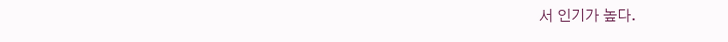서 인기가 높다.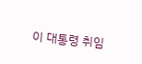이 대통령 취임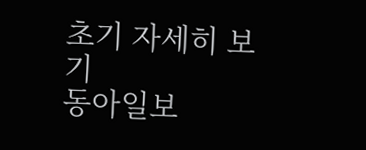초기 자세히 보기
동아일보